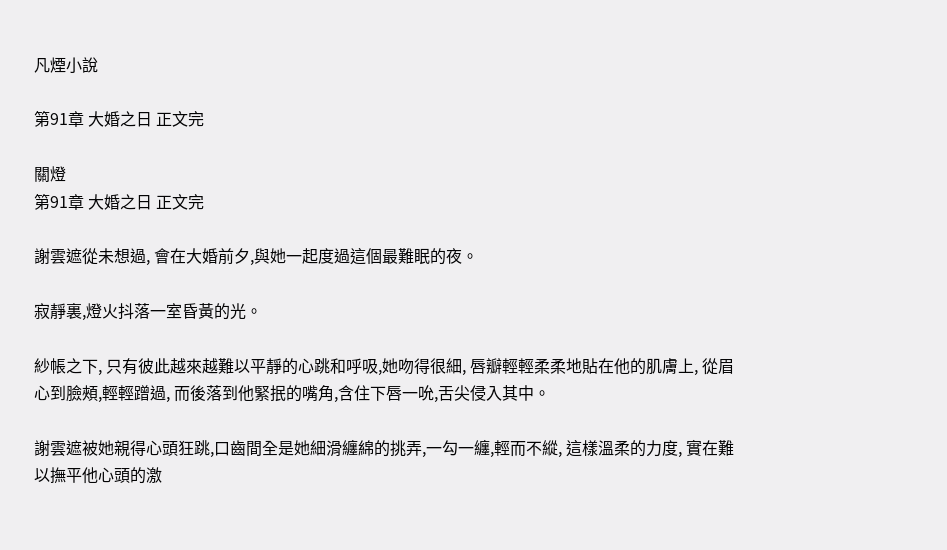凡煙小說

第91章 大婚之日 正文完

關燈
第91章 大婚之日 正文完

謝雲遮從未想過, 會在大婚前夕,與她一起度過這個最難眠的夜。

寂靜裏,燈火抖落一室昏黃的光。

紗帳之下, 只有彼此越來越難以平靜的心跳和呼吸,她吻得很細, 唇瓣輕輕柔柔地貼在他的肌膚上, 從眉心到臉頰,輕輕蹭過, 而後落到他緊抿的嘴角,含住下唇一吮,舌尖侵入其中。

謝雲遮被她親得心頭狂跳,口齒間全是她細滑纏綿的挑弄,一勾一纏,輕而不縱, 這樣溫柔的力度, 實在難以撫平他心頭的激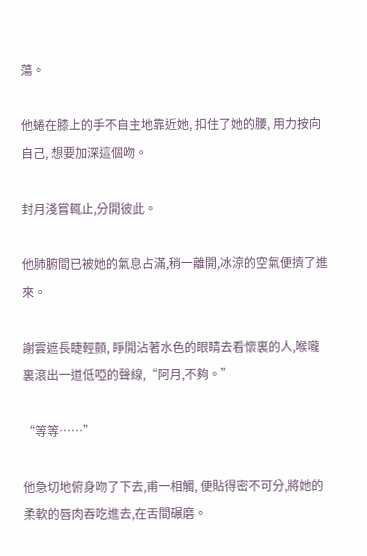蕩。

他蜷在膝上的手不自主地靠近她, 扣住了她的腰, 用力按向自己, 想要加深這個吻。

封月淺嘗輒止,分開彼此。

他肺腑間已被她的氣息占滿,稍一離開,冰涼的空氣便擠了進來。

謝雲遮長睫輕顫, 睜開沾著水色的眼睛去看懷裏的人,喉嚨裏滾出一道低啞的聲線,“阿月,不夠。”

“等等……”

他急切地俯身吻了下去,甫一相觸, 便貼得密不可分,將她的柔軟的唇肉吞吃進去,在舌間碾磨。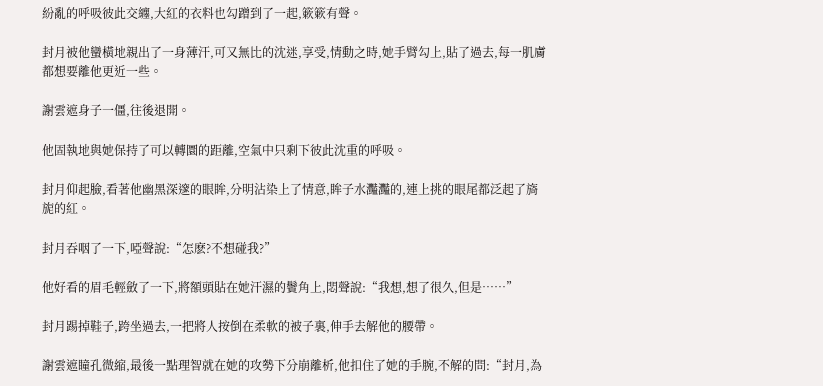紛亂的呼吸彼此交纏,大紅的衣料也勾蹭到了一起,簌簌有聲。

封月被他蠻橫地親出了一身薄汗,可又無比的沈迷,享受,情動之時,她手臂勾上,貼了過去,每一肌膚都想要離他更近一些。

謝雲遮身子一僵,往後退開。

他固執地與她保持了可以轉圜的距離,空氣中只剩下彼此沈重的呼吸。

封月仰起臉,看著他幽黑深邃的眼眸,分明沾染上了情意,眸子水灩灩的,連上挑的眼尾都泛起了旖旎的紅。

封月吞咽了一下,啞聲說:“怎麽?不想碰我?”

他好看的眉毛輕斂了一下,將額頭貼在她汗濕的鬢角上,悶聲說:“我想,想了很久,但是……”

封月踢掉鞋子,跨坐過去,一把將人按倒在柔軟的被子裏,伸手去解他的腰帶。

謝雲遮瞳孔微縮,最後一點理智就在她的攻勢下分崩離析,他扣住了她的手腕,不解的問:“封月,為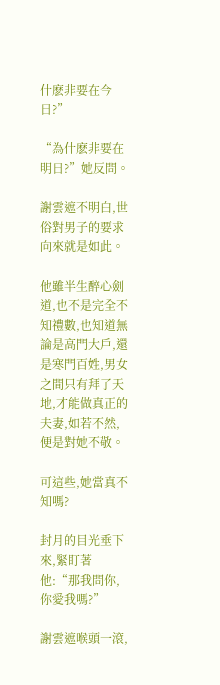什麽非要在今日?”

“為什麽非要在明日?”她反問。

謝雲遮不明白,世俗對男子的要求向來就是如此。

他雖半生醉心劍道,也不是完全不知禮數,也知道無論是高門大戶,還是寒門百姓,男女之間只有拜了天地,才能做真正的夫妻,如若不然,便是對她不敬。

可這些,她當真不知嗎?

封月的目光垂下來,緊盯著他:“那我問你,你愛我嗎?”

謝雲遮喉頭一滾,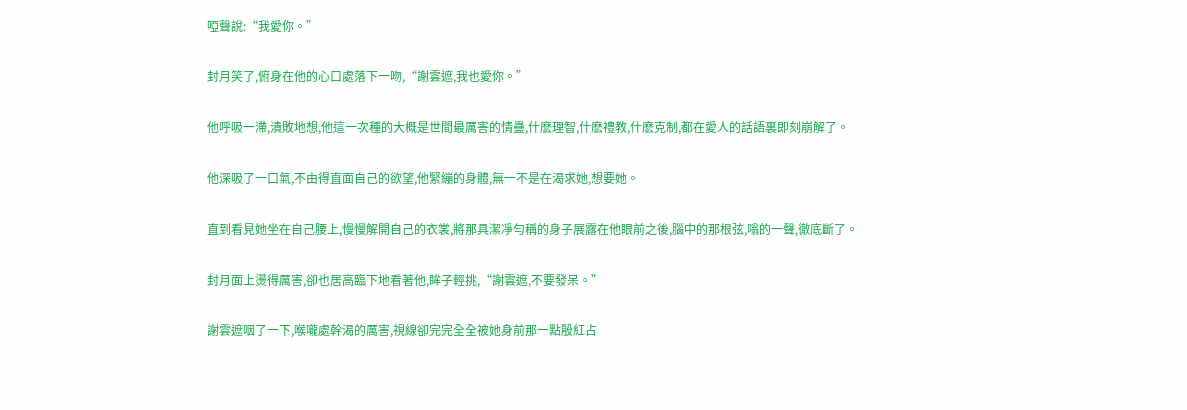啞聲說:“我愛你。”

封月笑了,俯身在他的心口處落下一吻,“謝雲遮,我也愛你。”

他呼吸一滯,潰敗地想,他這一次種的大概是世間最厲害的情蠱,什麽理智,什麽禮教,什麽克制,都在愛人的話語裏即刻崩解了。

他深吸了一口氣,不由得直面自己的欲望,他緊繃的身體,無一不是在渴求她,想要她。

直到看見她坐在自己腰上,慢慢解開自己的衣裳,將那具潔凈勻稱的身子展露在他眼前之後,腦中的那根弦,嗡的一聲,徹底斷了。

封月面上燙得厲害,卻也居高臨下地看著他,眸子輕挑,“謝雲遮,不要發呆。”

謝雲遮咽了一下,喉嚨處幹渴的厲害,視線卻完完全全被她身前那一點殷紅占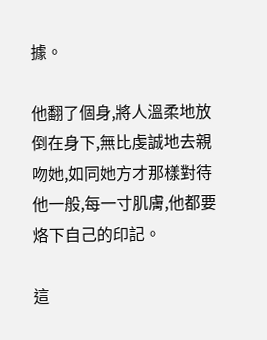據。

他翻了個身,將人溫柔地放倒在身下,無比虔誠地去親吻她,如同她方才那樣對待他一般,每一寸肌膚,他都要烙下自己的印記。

這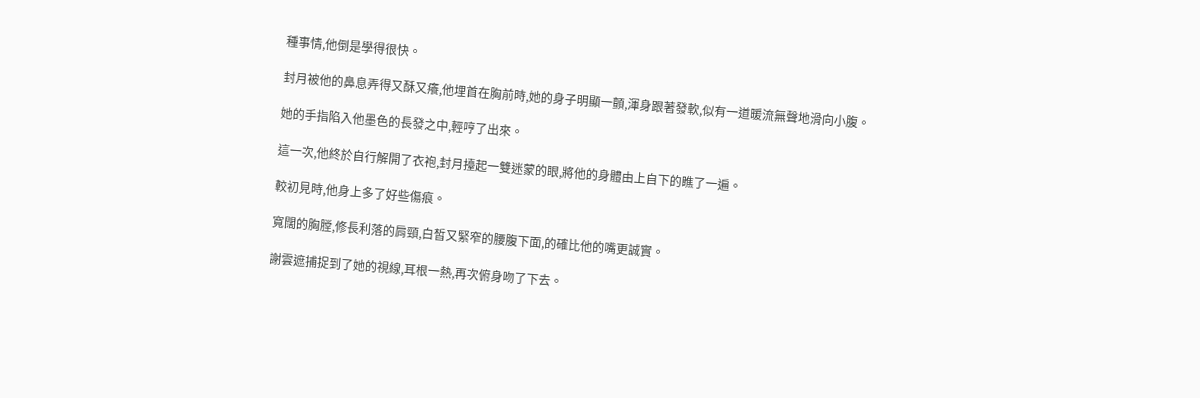種事情,他倒是學得很快。

封月被他的鼻息弄得又酥又癢,他埋首在胸前時,她的身子明顯一顫,渾身跟著發軟,似有一道暖流無聲地滑向小腹。

她的手指陷入他墨色的長發之中,輕哼了出來。

這一次,他終於自行解開了衣袍,封月擡起一雙迷蒙的眼,將他的身體由上自下的瞧了一遍。

較初見時,他身上多了好些傷痕。

寬闊的胸膛,修長利落的肩頸,白皙又緊窄的腰腹下面,的確比他的嘴更誠實。

謝雲遮捕捉到了她的視線,耳根一熱,再次俯身吻了下去。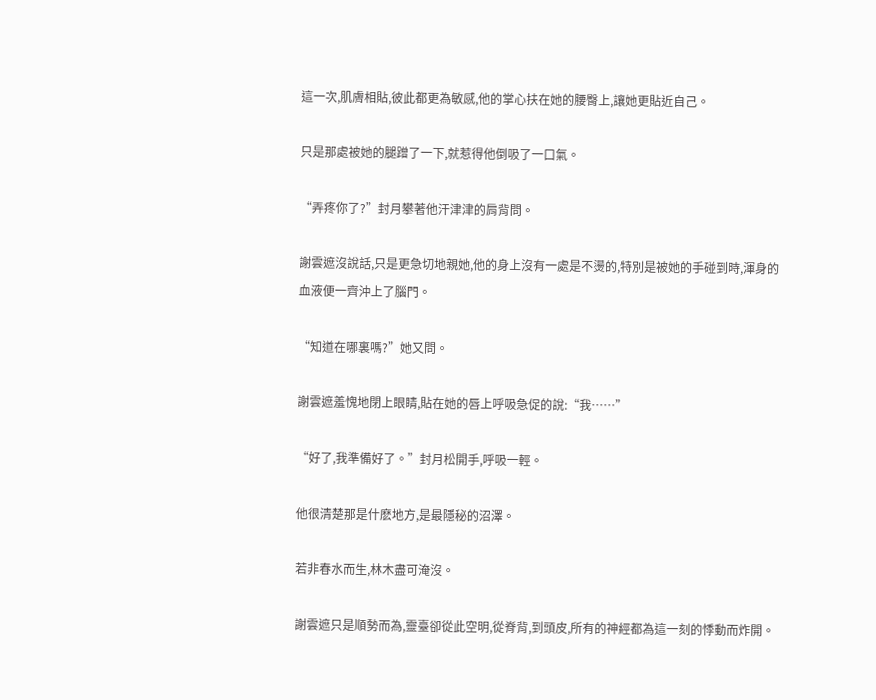這一次,肌膚相貼,彼此都更為敏感,他的掌心扶在她的腰臀上,讓她更貼近自己。

只是那處被她的腿蹭了一下,就惹得他倒吸了一口氣。

“弄疼你了?”封月攀著他汗津津的肩背問。

謝雲遮沒說話,只是更急切地親她,他的身上沒有一處是不燙的,特別是被她的手碰到時,渾身的血液便一齊沖上了腦門。

“知道在哪裏嗎?”她又問。

謝雲遮羞愧地閉上眼睛,貼在她的唇上呼吸急促的說:“我……”

“好了,我準備好了。”封月松開手,呼吸一輕。

他很清楚那是什麽地方,是最隱秘的沼澤。

若非春水而生,林木盡可淹沒。

謝雲遮只是順勢而為,靈臺卻從此空明,從脊背,到頭皮,所有的神經都為這一刻的悸動而炸開。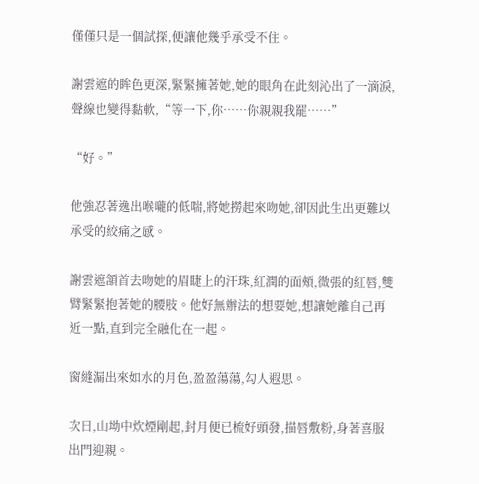僅僅只是一個試探,便讓他幾乎承受不住。

謝雲遮的眸色更深,緊緊擁著她,她的眼角在此刻沁出了一滴淚,聲線也變得黏軟,“等一下,你……你親親我罷……”

“好。”

他強忍著逸出喉嚨的低喘,將她撈起來吻她,卻因此生出更難以承受的絞痛之感。

謝雲遮頷首去吻她的眉睫上的汗珠,紅潤的面頰,微張的紅唇,雙臂緊緊抱著她的腰肢。他好無辦法的想要她,想讓她離自己再近一點,直到完全融化在一起。

窗縫漏出來如水的月色,盈盈蕩蕩,勾人遐思。

次日,山坳中炊煙剛起,封月便已梳好頭發,描唇敷粉,身著喜服出門迎親。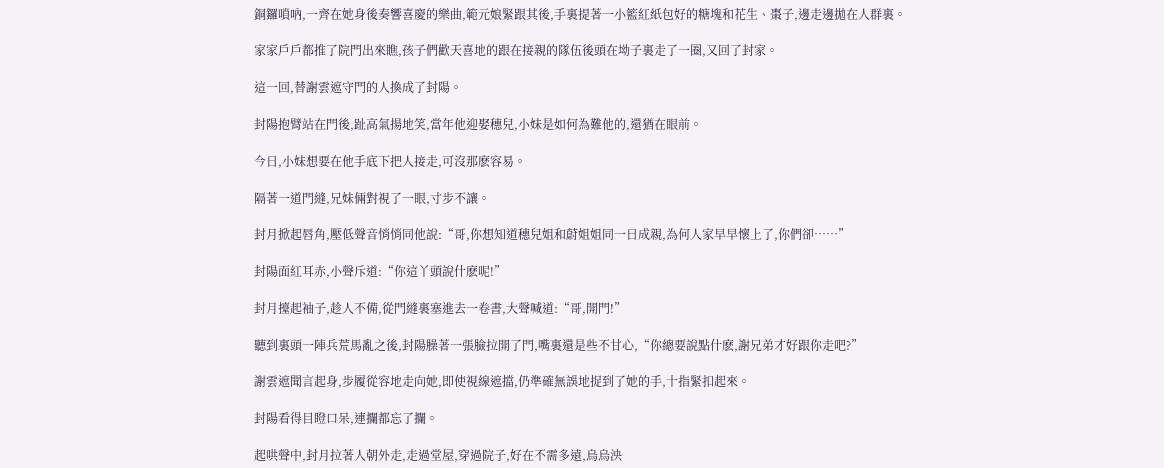銅鑼嗩吶,一齊在她身後奏響喜慶的樂曲,範元娘緊跟其後,手裏提著一小籃紅紙包好的糖塊和花生、棗子,邊走邊拋在人群裏。

家家戶戶都推了院門出來瞧,孩子們歡天喜地的跟在接親的隊伍後頭在坳子裏走了一圈,又回了封家。

這一回,替謝雲遮守門的人換成了封陽。

封陽抱臂站在門後,趾高氣揚地笑,當年他迎娶穗兒,小妹是如何為難他的,還猶在眼前。

今日,小妹想要在他手底下把人接走,可沒那麽容易。

隔著一道門縫,兄妹倆對視了一眼,寸步不讓。

封月掀起唇角,壓低聲音悄悄同他說:“哥,你想知道穗兒姐和蔚姐姐同一日成親,為何人家早早懷上了,你們卻……”

封陽面紅耳赤,小聲斥道:“你這丫頭說什麽呢!”

封月擡起袖子,趁人不備,從門縫裏塞進去一卷書,大聲喊道:“哥,開門!”

聽到裏頭一陣兵荒馬亂之後,封陽臊著一張臉拉開了門,嘴裏還是些不甘心,“你總要說點什麽,謝兄弟才好跟你走吧?”

謝雲遮聞言起身,步履從容地走向她,即使視線遮擋,仍準確無誤地捉到了她的手,十指緊扣起來。

封陽看得目瞪口呆,連攔都忘了攔。

起哄聲中,封月拉著人朝外走,走過堂屋,穿過院子,好在不需多遠,烏烏泱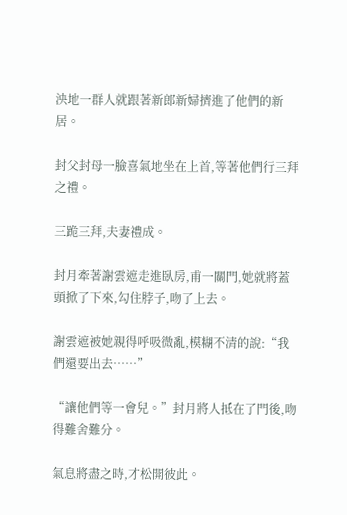泱地一群人就跟著新郎新婦擠進了他們的新居。

封父封母一臉喜氣地坐在上首,等著他們行三拜之禮。

三跪三拜,夫妻禮成。

封月牽著謝雲遮走進臥房,甫一關門,她就將蓋頭掀了下來,勾住脖子,吻了上去。

謝雲遮被她親得呼吸微亂,模糊不清的說:“我們還要出去……”

“讓他們等一會兒。”封月將人抵在了門後,吻得難舍難分。

氣息將盡之時,才松開彼此。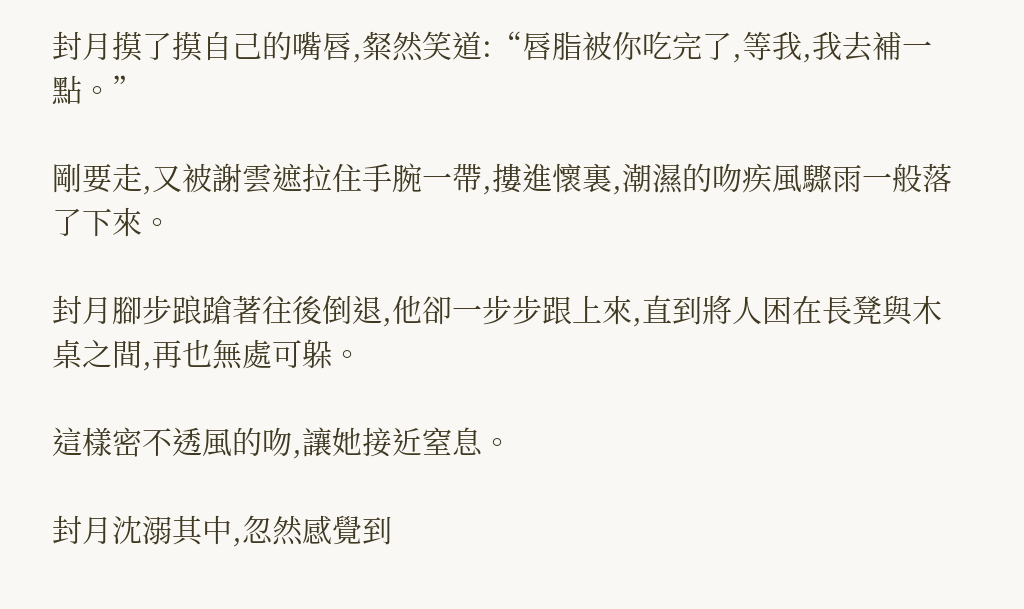封月摸了摸自己的嘴唇,粲然笑道:“唇脂被你吃完了,等我,我去補一點。”

剛要走,又被謝雲遮拉住手腕一帶,摟進懷裏,潮濕的吻疾風驟雨一般落了下來。

封月腳步踉蹌著往後倒退,他卻一步步跟上來,直到將人困在長凳與木桌之間,再也無處可躲。

這樣密不透風的吻,讓她接近窒息。

封月沈溺其中,忽然感覺到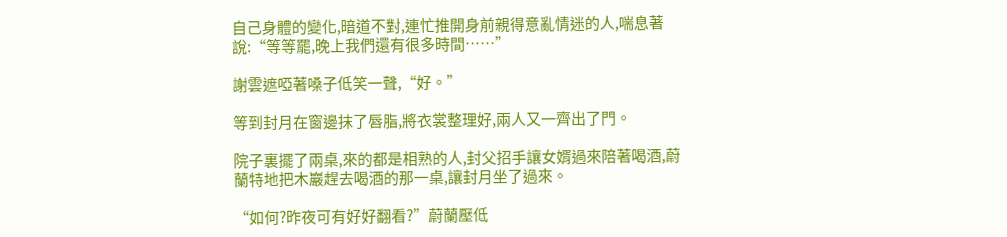自己身體的變化,暗道不對,連忙推開身前親得意亂情迷的人,喘息著說:“等等罷,晚上我們還有很多時間……”

謝雲遮啞著嗓子低笑一聲,“好。”

等到封月在窗邊抹了唇脂,將衣裳整理好,兩人又一齊出了門。

院子裏擺了兩桌,來的都是相熟的人,封父招手讓女婿過來陪著喝酒,蔚蘭特地把木巖趕去喝酒的那一桌,讓封月坐了過來。

“如何?昨夜可有好好翻看?”蔚蘭壓低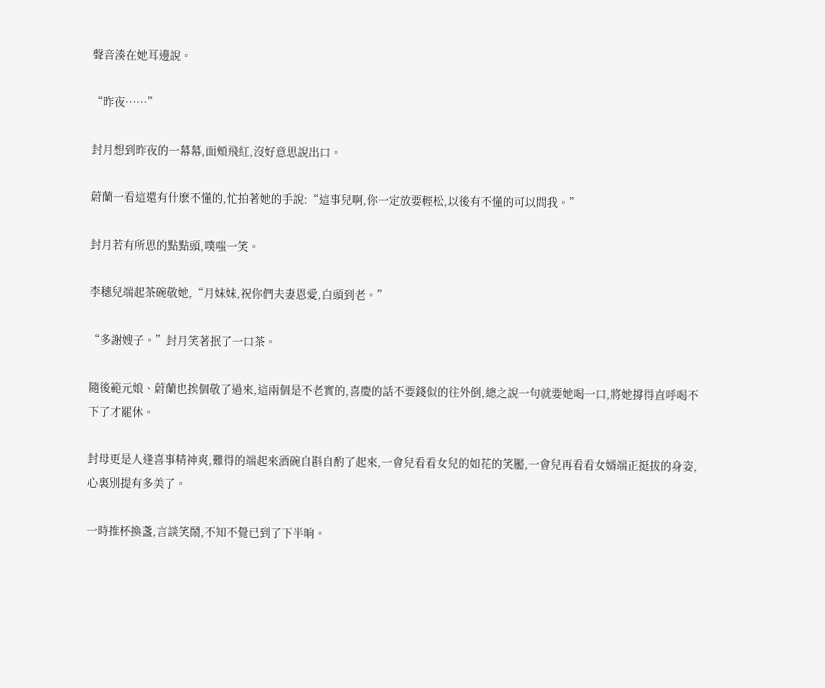聲音湊在她耳邊說。

“昨夜……”

封月想到昨夜的一幕幕,面頰飛紅,沒好意思說出口。

蔚蘭一看這還有什麽不懂的,忙拍著她的手說:“這事兒啊,你一定放要輕松,以後有不懂的可以問我。”

封月若有所思的點點頭,噗嗤一笑。

李穗兒端起茶碗敬她,“月妹妹,祝你們夫妻恩愛,白頭到老。”

“多謝嫂子。”封月笑著抿了一口茶。

隨後範元娘、蔚蘭也挨個敬了過來,這兩個是不老實的,喜慶的話不要錢似的往外倒,總之說一句就要她喝一口,將她撐得直呼喝不下了才罷休。

封母更是人逢喜事精神爽,難得的端起來酒碗自斟自酌了起來,一會兒看看女兒的如花的笑靨,一會兒再看看女婿端正挺拔的身姿,心裏別提有多美了。

一時推杯換盞,言談笑鬧,不知不覺已到了下半晌。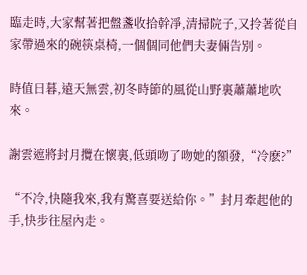臨走時,大家幫著把盤盞收拾幹凈,清掃院子,又拎著從自家帶過來的碗筷桌椅,一個個同他們夫妻倆告別。

時值日暮,遠天無雲,初冬時節的風從山野裏蕭蕭地吹來。

謝雲遮將封月攬在懷裏,低頭吻了吻她的額發,“冷麽?”

“不冷,快隨我來,我有驚喜要送給你。”封月牽起他的手,快步往屋內走。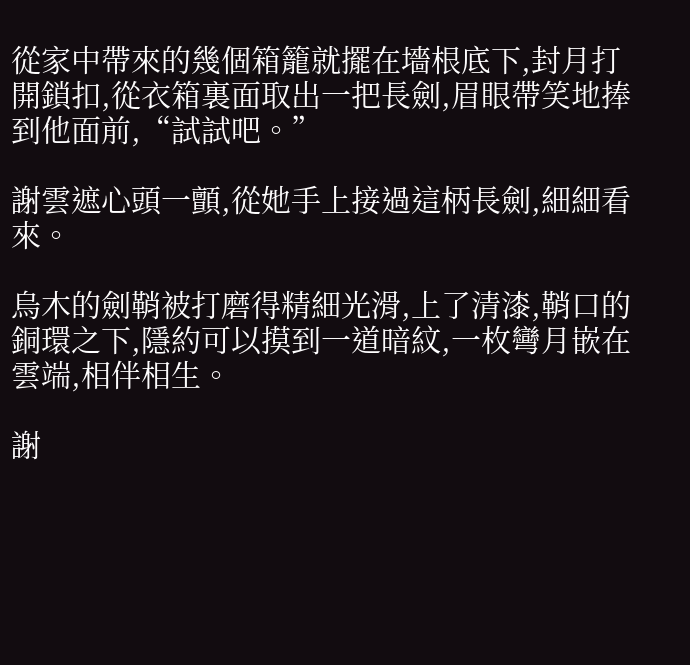從家中帶來的幾個箱籠就擺在墻根底下,封月打開鎖扣,從衣箱裏面取出一把長劍,眉眼帶笑地捧到他面前,“試試吧。”

謝雲遮心頭一顫,從她手上接過這柄長劍,細細看來。

烏木的劍鞘被打磨得精細光滑,上了清漆,鞘口的銅環之下,隱約可以摸到一道暗紋,一枚彎月嵌在雲端,相伴相生。

謝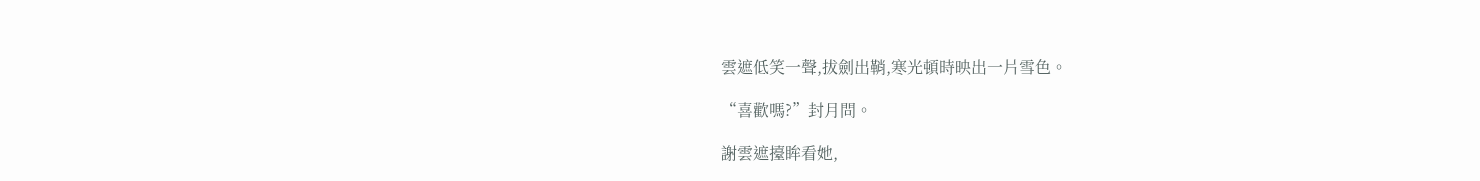雲遮低笑一聲,拔劍出鞘,寒光頓時映出一片雪色。

“喜歡嗎?”封月問。

謝雲遮擡眸看她,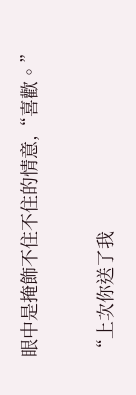眼中是掩飾不住不住的情意,“喜歡。”

“上次你送了我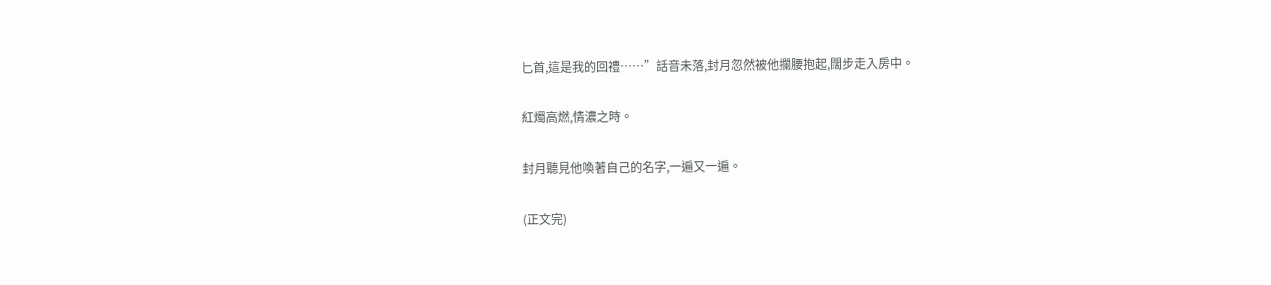匕首,這是我的回禮……”話音未落,封月忽然被他攔腰抱起,闊步走入房中。

紅燭高燃,情濃之時。

封月聽見他喚著自己的名字,一遍又一遍。

(正文完)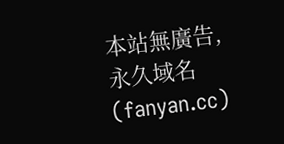本站無廣告,永久域名(fanyan.cc)